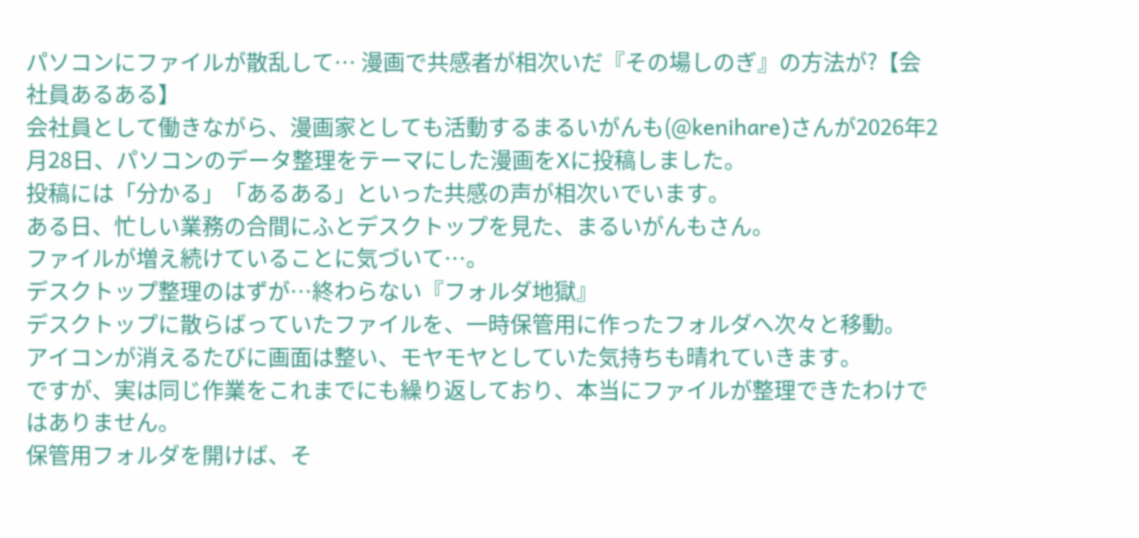パソコンにファイルが散乱して… 漫画で共感者が相次いだ『その場しのぎ』の方法が?【会社員あるある】
会社員として働きながら、漫画家としても活動するまるいがんも(@kenihare)さんが2026年2月28日、パソコンのデータ整理をテーマにした漫画をXに投稿しました。
投稿には「分かる」「あるある」といった共感の声が相次いでいます。
ある日、忙しい業務の合間にふとデスクトップを見た、まるいがんもさん。
ファイルが増え続けていることに気づいて…。
デスクトップ整理のはずが…終わらない『フォルダ地獄』
デスクトップに散らばっていたファイルを、一時保管用に作ったフォルダへ次々と移動。
アイコンが消えるたびに画面は整い、モヤモヤとしていた気持ちも晴れていきます。
ですが、実は同じ作業をこれまでにも繰り返しており、本当にファイルが整理できたわけではありません。
保管用フォルダを開けば、そ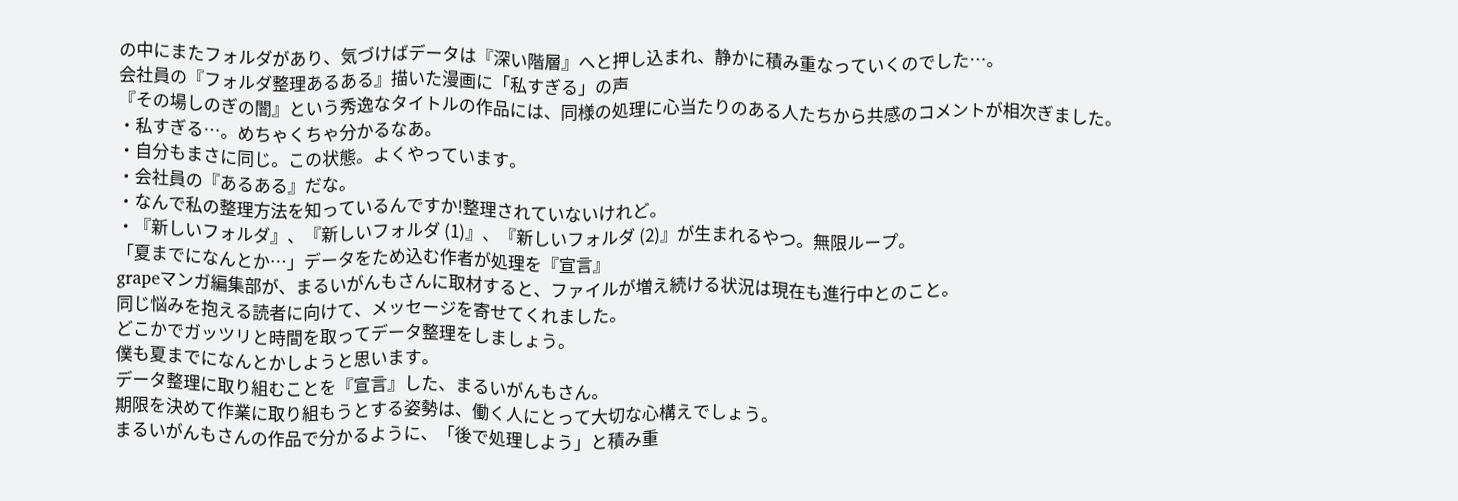の中にまたフォルダがあり、気づけばデータは『深い階層』へと押し込まれ、静かに積み重なっていくのでした…。
会社員の『フォルダ整理あるある』描いた漫画に「私すぎる」の声
『その場しのぎの闇』という秀逸なタイトルの作品には、同様の処理に心当たりのある人たちから共感のコメントが相次ぎました。
・私すぎる…。めちゃくちゃ分かるなあ。
・自分もまさに同じ。この状態。よくやっています。
・会社員の『あるある』だな。
・なんで私の整理方法を知っているんですか!整理されていないけれど。
・『新しいフォルダ』、『新しいフォルダ (1)』、『新しいフォルダ (2)』が生まれるやつ。無限ループ。
「夏までになんとか…」データをため込む作者が処理を『宣言』
grapeマンガ編集部が、まるいがんもさんに取材すると、ファイルが増え続ける状況は現在も進行中とのこと。
同じ悩みを抱える読者に向けて、メッセージを寄せてくれました。
どこかでガッツリと時間を取ってデータ整理をしましょう。
僕も夏までになんとかしようと思います。
データ整理に取り組むことを『宣言』した、まるいがんもさん。
期限を決めて作業に取り組もうとする姿勢は、働く人にとって大切な心構えでしょう。
まるいがんもさんの作品で分かるように、「後で処理しよう」と積み重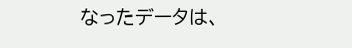なったデータは、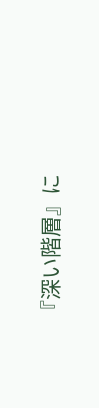『深い階層』に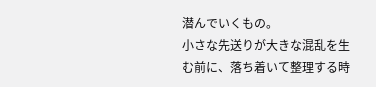潜んでいくもの。
小さな先送りが大きな混乱を生む前に、落ち着いて整理する時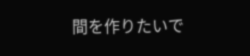間を作りたいで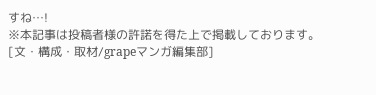すね…!
※本記事は投稿者様の許諾を得た上で掲載しております。
[文・構成・取材/grapeマンガ編集部]